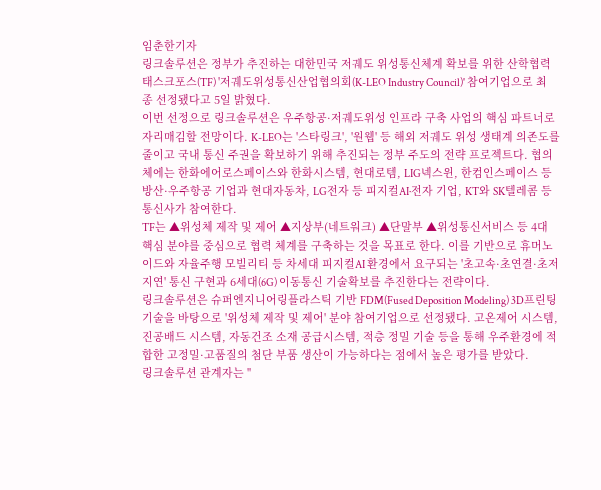임춘한기자
링크솔루션은 정부가 추진하는 대한민국 저궤도 위성통신체계 확보를 위한 산학협력 태스크포스(TF) '저궤도위성통신산업협의회(K-LEO Industry Council)' 참여기업으로 최종 선정됐다고 5일 밝혔다.
이번 선정으로 링크솔루션은 우주항공·저궤도위성 인프라 구축 사업의 핵심 파트너로 자리매김할 전망이다. K-LEO는 '스타링크', '원웹' 등 해외 저궤도 위성 생태계 의존도를 줄이고 국내 통신 주권을 확보하기 위해 추진되는 정부 주도의 전략 프로젝트다. 협의체에는 한화에어로스페이스와 한화시스템, 현대로템, LIG넥스윈, 한컴인스페이스 등 방산·우주항공 기업과 현대자동차, LG전자 등 피지컬AI·전자 기업, KT와 SK텔레콤 등 통신사가 참여한다.
TF는 ▲위성체 제작 및 제어 ▲지상부(네트워크) ▲단말부 ▲위성통신서비스 등 4대 핵심 분야를 중심으로 협력 체계를 구축하는 것을 목표로 한다. 이를 기반으로 휴머노이드와 자율주행 모빌리티 등 차세대 피지컬AI 환경에서 요구되는 '초고속·초연결·초저지연' 통신 구현과 6세대(6G) 이동통신 기술확보를 추진한다는 전략이다.
링크솔루션은 슈퍼엔지니어링플라스틱 기반 FDM(Fused Deposition Modeling) 3D프린팅 기술을 바탕으로 '위성체 제작 및 제어' 분야 참여기업으로 선정됐다. 고온제어 시스템, 진공배드 시스템, 자동건조 소재 공급시스템, 적층 정밀 기술 등을 통해 우주환경에 적합한 고정밀·고품질의 첨단 부품 생산이 가능하다는 점에서 높은 평가를 받았다.
링크솔루션 관계자는 "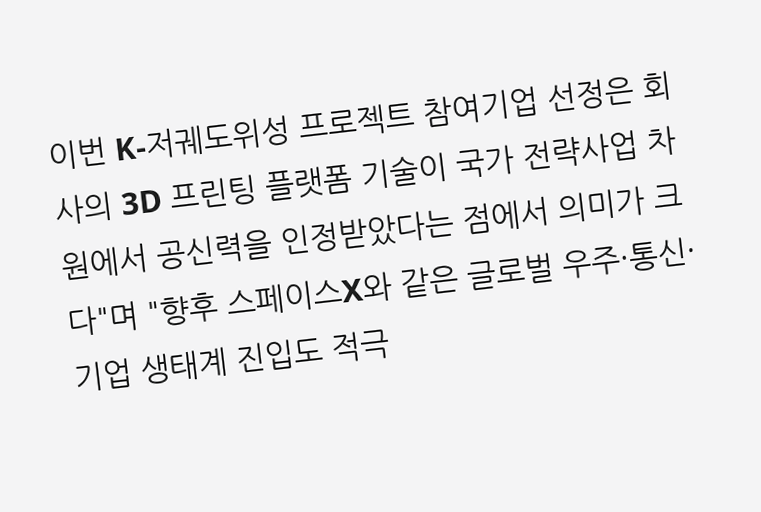이번 K-저궤도위성 프로젝트 참여기업 선정은 회사의 3D 프린팅 플랫폼 기술이 국가 전략사업 차원에서 공신력을 인정받았다는 점에서 의미가 크다"며 "향후 스페이스X와 같은 글로벌 우주·통신·기업 생태계 진입도 적극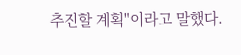추진할 계획"이라고 말했다.